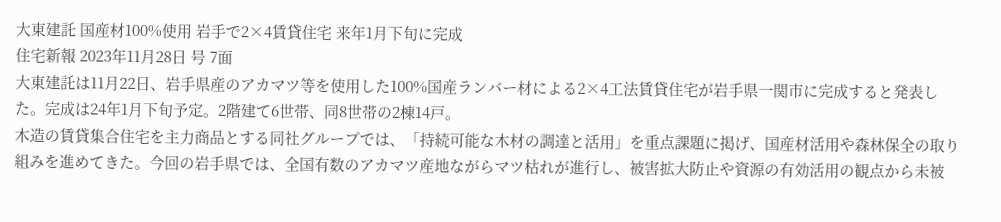大東建託 国産材100%使用 岩手で2×4賃貸住宅 来年1月下旬に完成
住宅新報 2023年11月28日 号 7面
大東建託は11月22日、岩手県産のアカマツ等を使用した100%国産ランバー材による2×4工法賃貸住宅が岩手県一関市に完成すると発表した。完成は24年1月下旬予定。2階建て6世帯、同8世帯の2棟14戸。
木造の賃貸集合住宅を主力商品とする同社グループでは、「持続可能な木材の調達と活用」を重点課題に掲げ、国産材活用や森林保全の取り組みを進めてきた。今回の岩手県では、全国有数のアカマツ産地ながらマツ枯れが進行し、被害拡大防止や資源の有効活用の観点から未被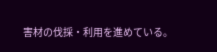害材の伐採・利用を進めている。